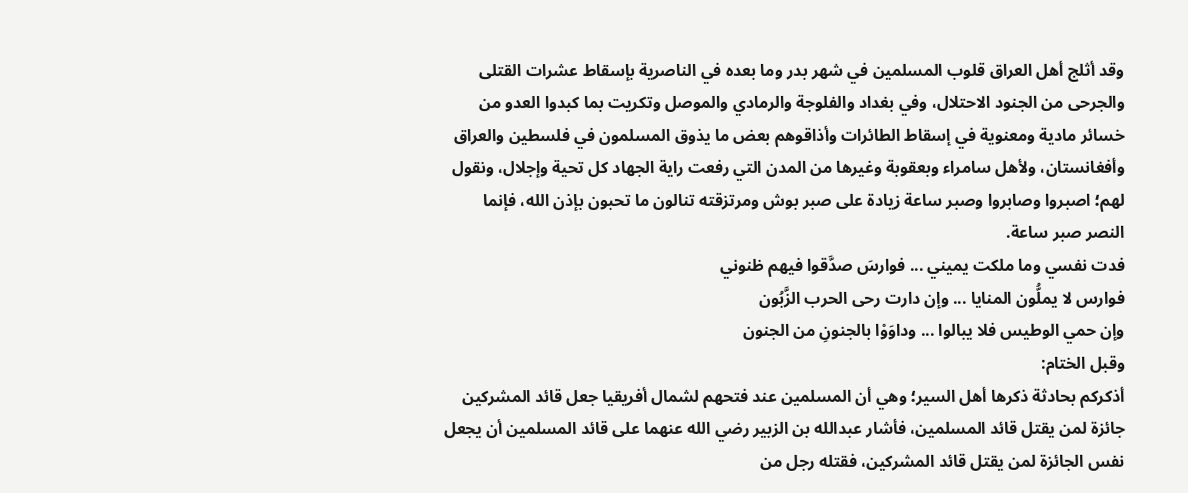وقد أثلج أهل العراق قلوب المسلمين في شهر بدر وما بعده في الناصرية بإسقاط عشرات القتلى والجرحى من الجنود الاحتلال، وفي بغداد والفلوجة والرمادي والموصل وتكريت بما كبدوا العدو من خسائر مادية ومعنوية في إسقاط الطائرات وأذاقوهم بعض ما يذوق المسلمون في فلسطين والعراق وأفغانستان، ولأهل سامراء وبعقوبة وغيرها من المدن التي رفعت راية الجهاد كل تحية وإجلال، ونقول لهم؛ اصبروا وصابروا وصبر ساعة زيادة على صبر بوش ومرتزقته تنالون ما تحبون بإذن الله، فإنما النصر صبر ساعة.
فدت نفسي وما ملكت يميني ... فوارسَ صدَّقوا فيهم ظنوني
فوارس لا يملُّون المنايا ... وإن دارت رحى الحرب الزَّبُون
وإن حمي الوطيس فلا يبالوا ... وداوَوْا بالجنونِ من الجنون
وقبل الختام:
أذكركم بحادثة ذكرها أهل السير؛ وهي أن المسلمين عند فتحهم لشمال أفريقيا جعل قائد المشركين جائزة لمن يقتل قائد المسلمين، فأشار عبدالله بن الزبير رضي الله عنهما على قائد المسلمين أن يجعل نفس الجائزة لمن يقتل قائد المشركين، فقتله رجل من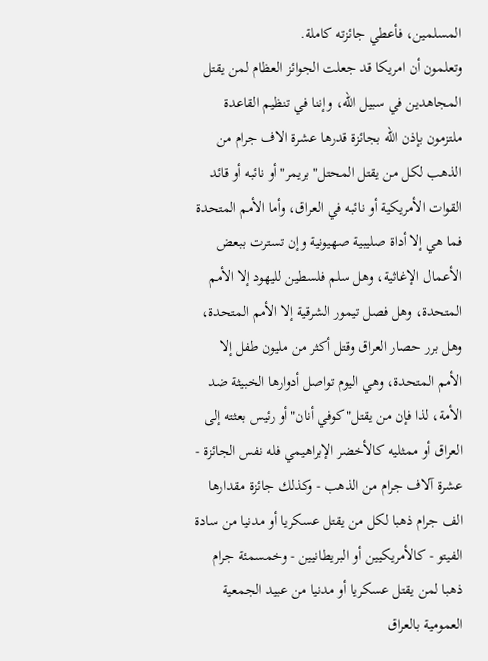المسلمين، فأعطي جائزته كاملة.
وتعلمون أن امريكا قد جعلت الجوائز العظام لمن يقتل المجاهدين في سبيل الله، وإننا في تنظيم القاعدة ملتزمون بإذن الله بجائزة قدرها عشرة الاف جرام من الذهب لكل من يقتل المحتل"بريمر"أو نائبه أو قائد القوات الأمريكية أو نائبه في العراق، وأما الأمم المتحدة فما هي إلا أداة صليبية صهيونية وإن تسترت ببعض الأعمال الإغاثية، وهل سلم فلسطين لليهود إلا الأمم المتحدة، وهل فصل تيمور الشرقية إلا الأمم المتحدة، وهل برر حصار العراق وقتل أكثر من مليون طفل إلا الأمم المتحدة، وهي اليوم تواصل أدوارها الخبيثة ضد الأمة، لذا فإن من يقتل"كوفي أنان"أو رئيس بعثته إلى العراق أو ممثليه كالأخضر الإبراهيمي فله نفس الجائزة - عشرة آلاف جرام من الذهب - وكذلك جائزة مقدارها الف جرام ذهبا لكل من يقتل عسكريا أو مدنيا من سادة الفيتو - كالأمريكيين أو البريطانيين - وخمسمئة جرام ذهبا لمن يقتل عسكريا أو مدنيا من عبيد الجمعية العمومية بالعراق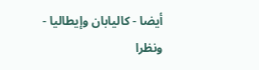أيضا - كاليابان وإيطاليا - ونظرا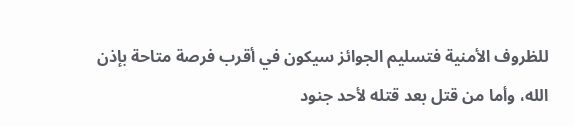للظروف الأمنية فتسليم الجوائز سيكون في أقرب فرصة متاحة بإذن الله، وأما من قتل بعد قتله لأحد جنود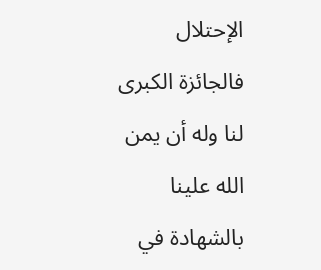الإحتلال فالجائزة الكبرى لنا وله أن يمن الله علينا بالشهادة في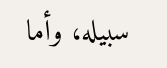سبيله، وأما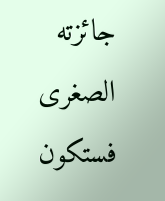جائزته الصغرى فستكون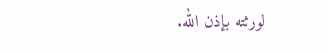لورثته بإذن الله.